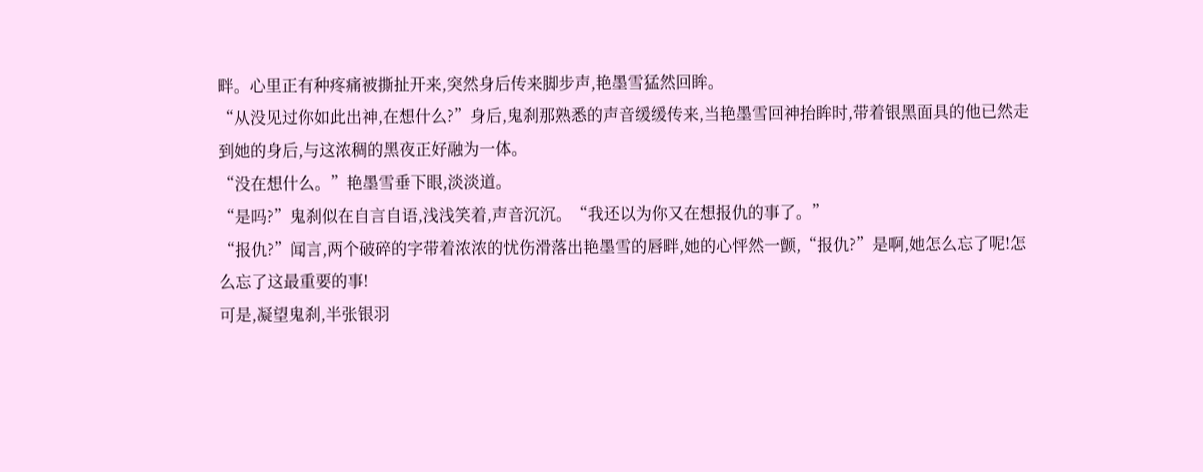畔。心里正有种疼痛被撕扯开来,突然身后传来脚步声,艳墨雪猛然回眸。
“从没见过你如此出神,在想什么?”身后,鬼刹那熟悉的声音缓缓传来,当艳墨雪回神抬眸时,带着银黑面具的他已然走到她的身后,与这浓稠的黑夜正好融为一体。
“没在想什么。”艳墨雪垂下眼,淡淡道。
“是吗?”鬼刹似在自言自语,浅浅笑着,声音沉沉。“我还以为你又在想报仇的事了。”
“报仇?”闻言,两个破碎的字带着浓浓的忧伤滑落出艳墨雪的唇畔,她的心怦然一颤,“报仇?”是啊,她怎么忘了呢!怎么忘了这最重要的事!
可是,凝望鬼刹,半张银羽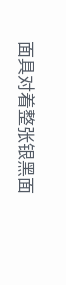面具对着整张银黑面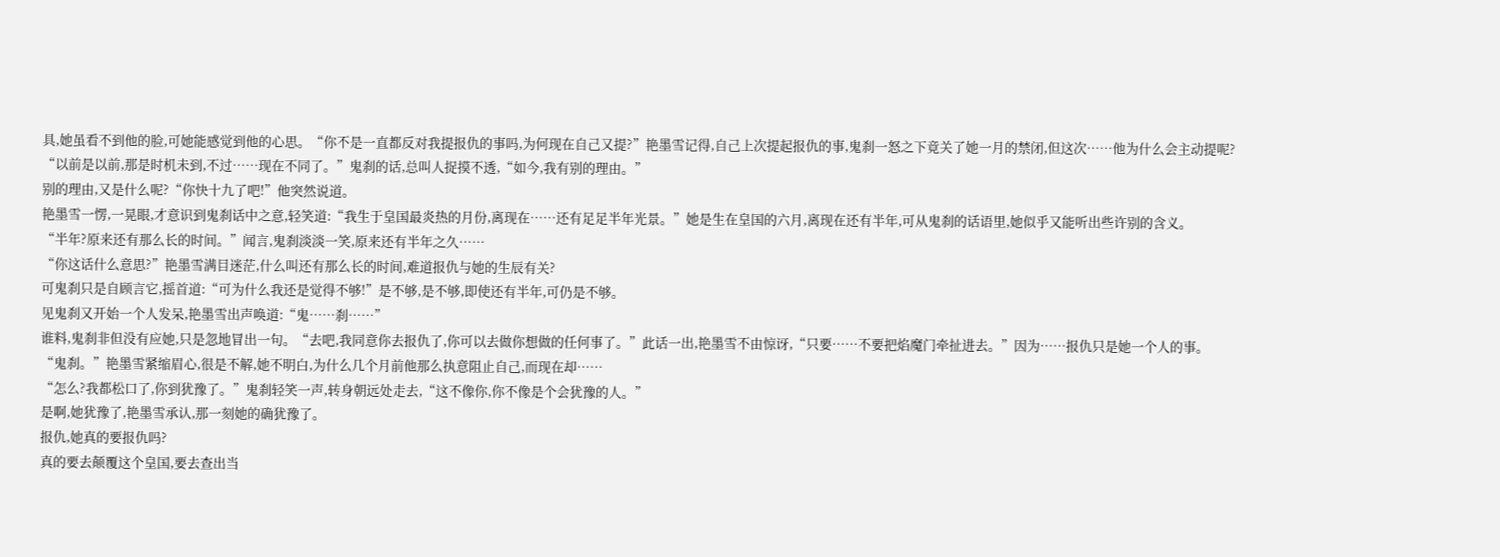具,她虽看不到他的脸,可她能感觉到他的心思。“你不是一直都反对我提报仇的事吗,为何现在自己又提?”艳墨雪记得,自己上次提起报仇的事,鬼刹一怒之下竟关了她一月的禁闭,但这次……他为什么会主动提呢?
“以前是以前,那是时机未到,不过……现在不同了。”鬼刹的话,总叫人捉摸不透,“如今,我有别的理由。”
别的理由,又是什么呢?“你快十九了吧!”他突然说道。
艳墨雪一愣,一晃眼,才意识到鬼刹话中之意,轻笑道:“我生于皇国最炎热的月份,离现在……还有足足半年光景。”她是生在皇国的六月,离现在还有半年,可从鬼刹的话语里,她似乎又能听出些许别的含义。
“半年?原来还有那么长的时间。”闻言,鬼刹淡淡一笑,原来还有半年之久……
“你这话什么意思?”艳墨雪满目迷茫,什么叫还有那么长的时间,难道报仇与她的生辰有关?
可鬼刹只是自顾言它,摇首道:“可为什么我还是觉得不够!”是不够,是不够,即使还有半年,可仍是不够。
见鬼刹又开始一个人发呆,艳墨雪出声唤道:“鬼……刹……”
谁料,鬼刹非但没有应她,只是忽地冒出一句。“去吧,我同意你去报仇了,你可以去做你想做的任何事了。”此话一出,艳墨雪不由惊讶,“只要……不要把焰魔门牵扯进去。”因为……报仇只是她一个人的事。
“鬼刹。”艳墨雪紧缩眉心,很是不解,她不明白,为什么几个月前他那么执意阻止自己,而现在却……
“怎么?我都松口了,你到犹豫了。”鬼刹轻笑一声,转身朝远处走去,“这不像你,你不像是个会犹豫的人。”
是啊,她犹豫了,艳墨雪承认,那一刻她的确犹豫了。
报仇,她真的要报仇吗?
真的要去颠覆这个皇国,要去查出当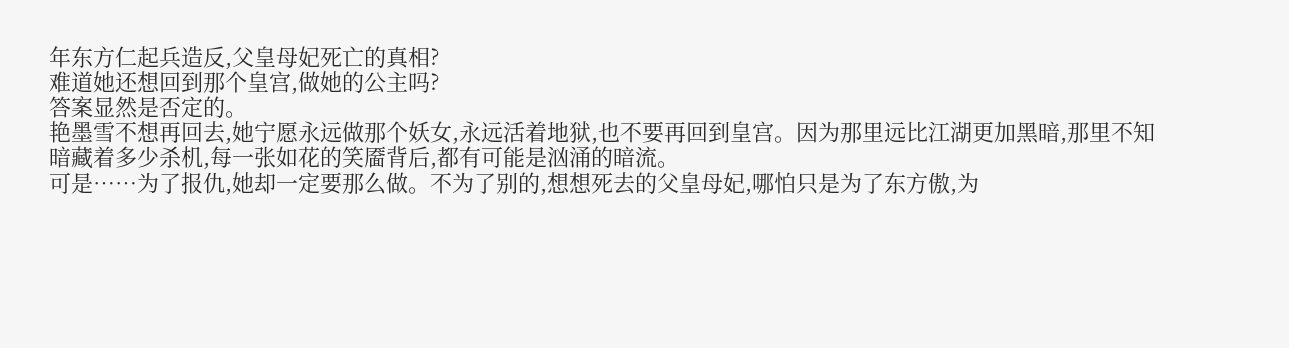年东方仁起兵造反,父皇母妃死亡的真相?
难道她还想回到那个皇宫,做她的公主吗?
答案显然是否定的。
艳墨雪不想再回去,她宁愿永远做那个妖女,永远活着地狱,也不要再回到皇宫。因为那里远比江湖更加黑暗,那里不知暗藏着多少杀机,每一张如花的笑靥背后,都有可能是汹涌的暗流。
可是……为了报仇,她却一定要那么做。不为了别的,想想死去的父皇母妃,哪怕只是为了东方傲,为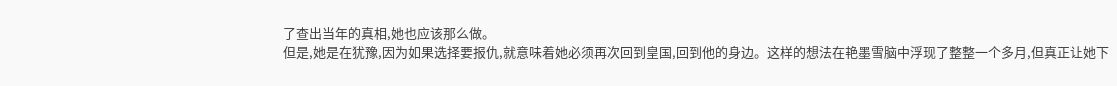了查出当年的真相,她也应该那么做。
但是,她是在犹豫,因为如果选择要报仇,就意味着她必须再次回到皇国,回到他的身边。这样的想法在艳墨雪脑中浮现了整整一个多月,但真正让她下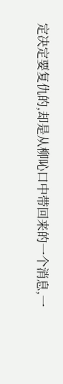定决定要复仇的,却是从柳吣口中带回来的一个消息,一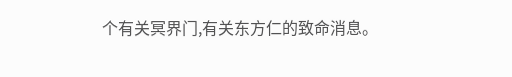个有关冥界门,有关东方仁的致命消息。